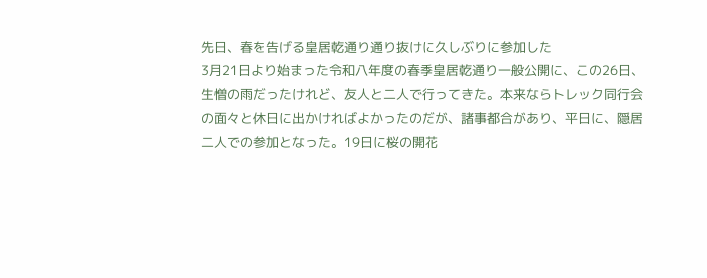先日、春を告げる皇居乾通り通り抜けに久しぶりに参加した
3月21日より始まった令和八年度の春季皇居乾通り一般公開に、この26日、生憎の雨だったけれど、友人と二人で行ってきた。本来ならトレック同行会の面々と休日に出かければよかったのだが、諸事都合があり、平日に、隠居二人での参加となった。19日に桜の開花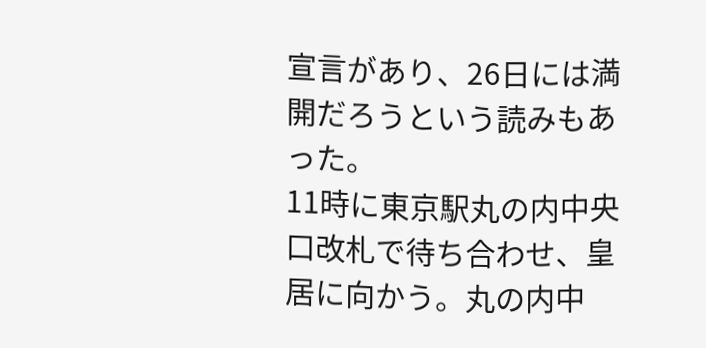宣言があり、26日には満開だろうという読みもあった。
11時に東京駅丸の内中央口改札で待ち合わせ、皇居に向かう。丸の内中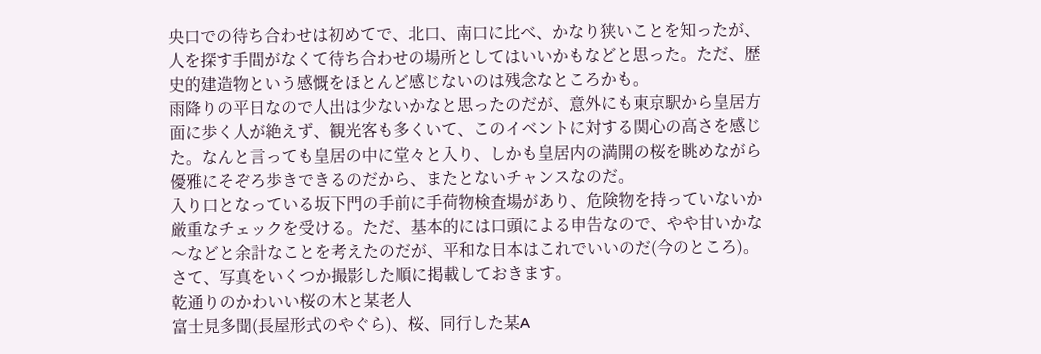央口での待ち合わせは初めてで、北口、南口に比べ、かなり狭いことを知ったが、人を探す手間がなくて待ち合わせの場所としてはいいかもなどと思った。ただ、歴史的建造物という感慨をほとんど感じないのは残念なところかも。
雨降りの平日なので人出は少ないかなと思ったのだが、意外にも東京駅から皇居方面に歩く人が絶えず、観光客も多くいて、このイベントに対する関心の高さを感じた。なんと言っても皇居の中に堂々と入り、しかも皇居内の満開の桜を眺めながら優雅にそぞろ歩きできるのだから、またとないチャンスなのだ。
入り口となっている坂下門の手前に手荷物検査場があり、危険物を持っていないか厳重なチェックを受ける。ただ、基本的には口頭による申告なので、やや甘いかな〜などと余計なことを考えたのだが、平和な日本はこれでいいのだ(今のところ)。
さて、写真をいくつか撮影した順に掲載しておきます。
乾通りのかわいい桜の木と某老人
富士見多聞(長屋形式のやぐら)、桜、同行した某A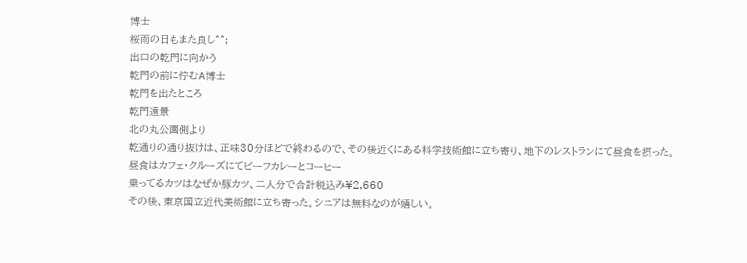博士
桜雨の日もまた良し^^;
出口の乾門に向かう
乾門の前に佇むA博士
乾門を出たところ
乾門遠景
北の丸公園側より
乾通りの通り抜けは、正味30分ほどで終わるので、その後近くにある科学技術館に立ち寄り、地下のレストランにて昼食を摂った。
昼食はカフェ・クルーズにてビーフカレーとコーヒー
乗ってるカツはなぜか豚カツ、二人分で合計税込み¥2,660
その後、東京国立近代美術館に立ち寄った。シニアは無料なのが嬉しい。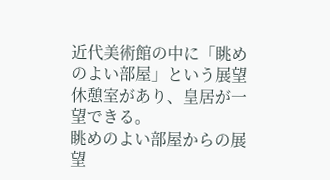近代美術館の中に「眺めのよい部屋」という展望休憩室があり、皇居が一望できる。
眺めのよい部屋からの展望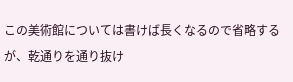この美術館については書けば長くなるので省略するが、乾通りを通り抜け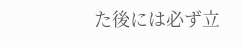た後には必ず立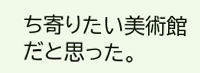ち寄りたい美術館だと思った。